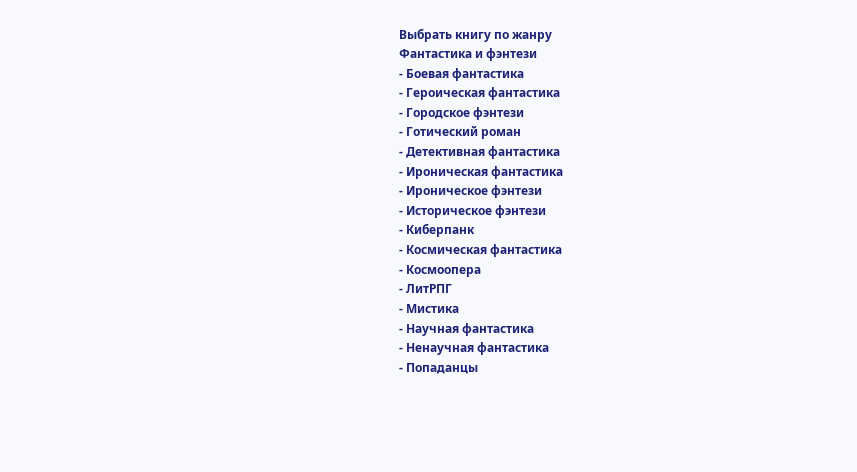Выбрать книгу по жанру
Фантастика и фэнтези
- Боевая фантастика
- Героическая фантастика
- Городское фэнтези
- Готический роман
- Детективная фантастика
- Ироническая фантастика
- Ироническое фэнтези
- Историческое фэнтези
- Киберпанк
- Космическая фантастика
- Космоопера
- ЛитРПГ
- Мистика
- Научная фантастика
- Ненаучная фантастика
- Попаданцы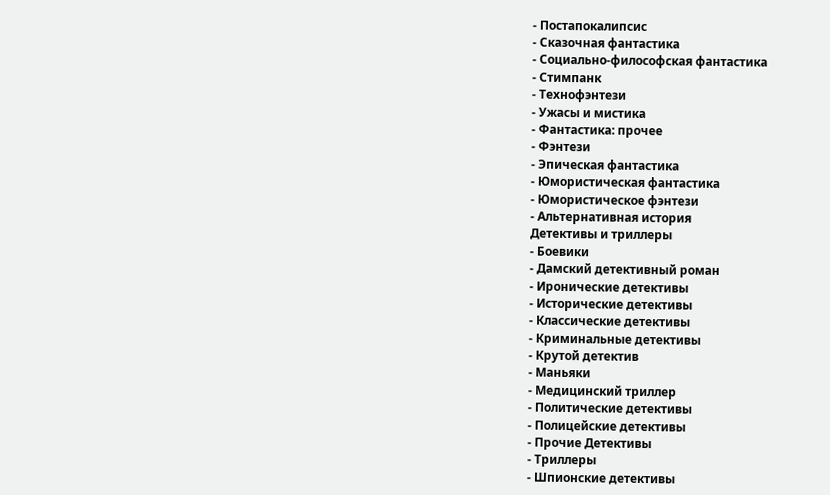- Постапокалипсис
- Сказочная фантастика
- Социально-философская фантастика
- Стимпанк
- Технофэнтези
- Ужасы и мистика
- Фантастика: прочее
- Фэнтези
- Эпическая фантастика
- Юмористическая фантастика
- Юмористическое фэнтези
- Альтернативная история
Детективы и триллеры
- Боевики
- Дамский детективный роман
- Иронические детективы
- Исторические детективы
- Классические детективы
- Криминальные детективы
- Крутой детектив
- Маньяки
- Медицинский триллер
- Политические детективы
- Полицейские детективы
- Прочие Детективы
- Триллеры
- Шпионские детективы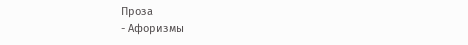Проза
- Афоризмы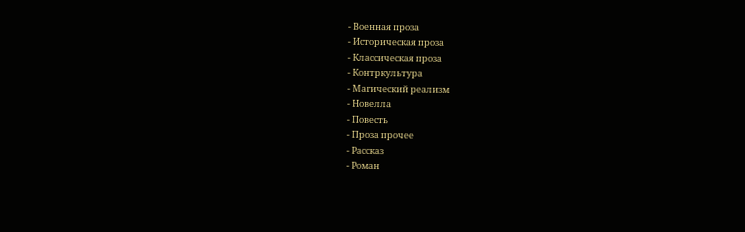- Военная проза
- Историческая проза
- Классическая проза
- Контркультура
- Магический реализм
- Новелла
- Повесть
- Проза прочее
- Рассказ
- Роман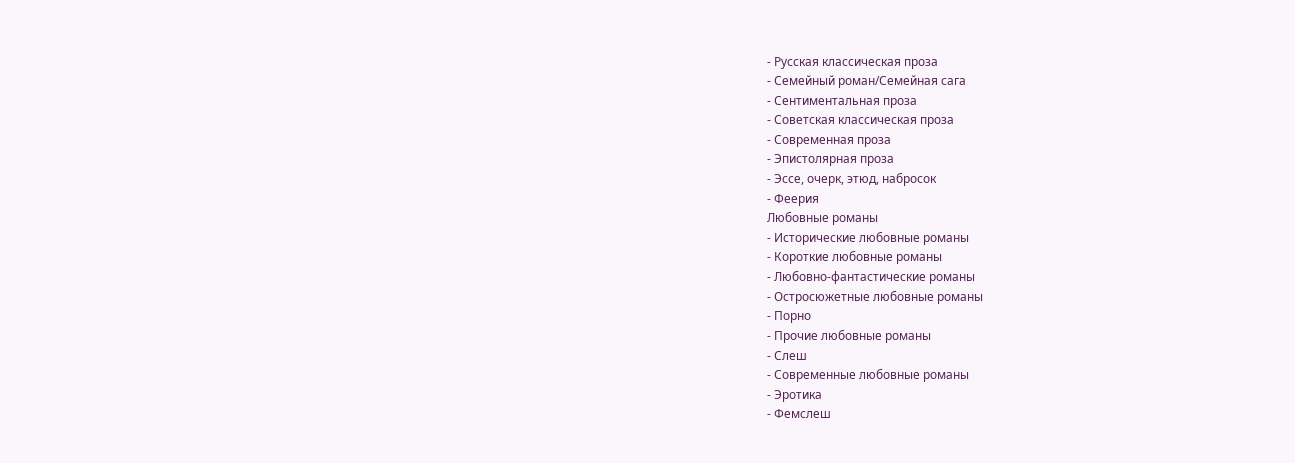- Русская классическая проза
- Семейный роман/Семейная сага
- Сентиментальная проза
- Советская классическая проза
- Современная проза
- Эпистолярная проза
- Эссе, очерк, этюд, набросок
- Феерия
Любовные романы
- Исторические любовные романы
- Короткие любовные романы
- Любовно-фантастические романы
- Остросюжетные любовные романы
- Порно
- Прочие любовные романы
- Слеш
- Современные любовные романы
- Эротика
- Фемслеш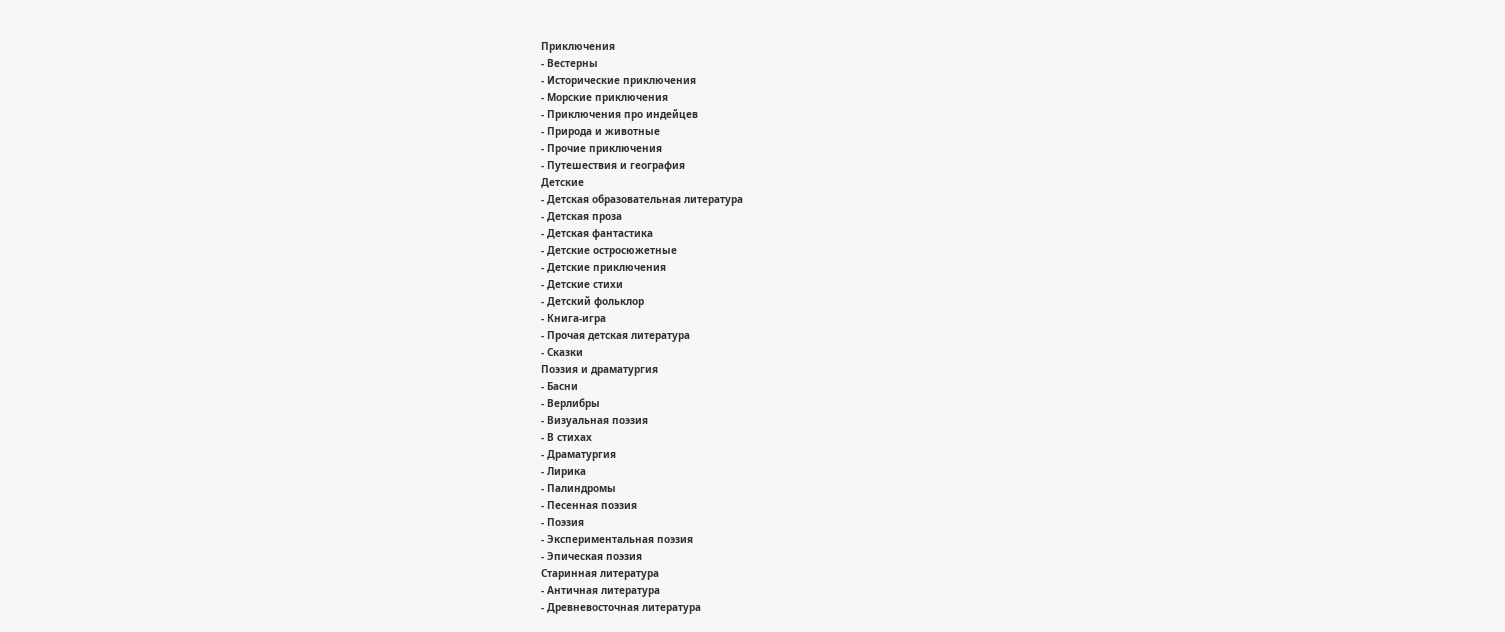Приключения
- Вестерны
- Исторические приключения
- Морские приключения
- Приключения про индейцев
- Природа и животные
- Прочие приключения
- Путешествия и география
Детские
- Детская образовательная литература
- Детская проза
- Детская фантастика
- Детские остросюжетные
- Детские приключения
- Детские стихи
- Детский фольклор
- Книга-игра
- Прочая детская литература
- Сказки
Поэзия и драматургия
- Басни
- Верлибры
- Визуальная поэзия
- В стихах
- Драматургия
- Лирика
- Палиндромы
- Песенная поэзия
- Поэзия
- Экспериментальная поэзия
- Эпическая поэзия
Старинная литература
- Античная литература
- Древневосточная литература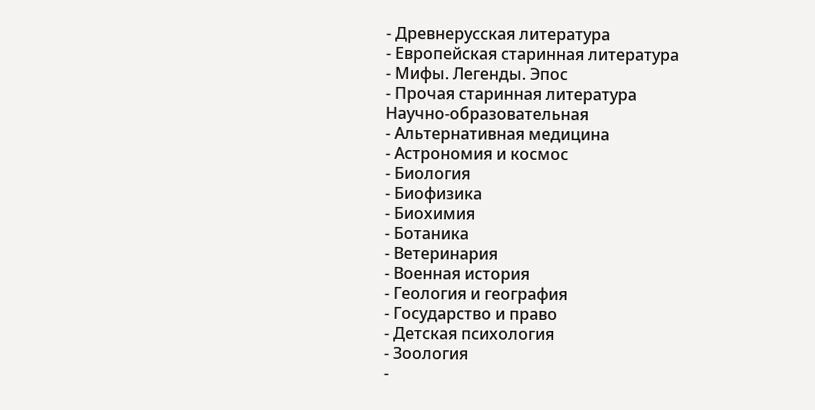- Древнерусская литература
- Европейская старинная литература
- Мифы. Легенды. Эпос
- Прочая старинная литература
Научно-образовательная
- Альтернативная медицина
- Астрономия и космос
- Биология
- Биофизика
- Биохимия
- Ботаника
- Ветеринария
- Военная история
- Геология и география
- Государство и право
- Детская психология
- Зоология
-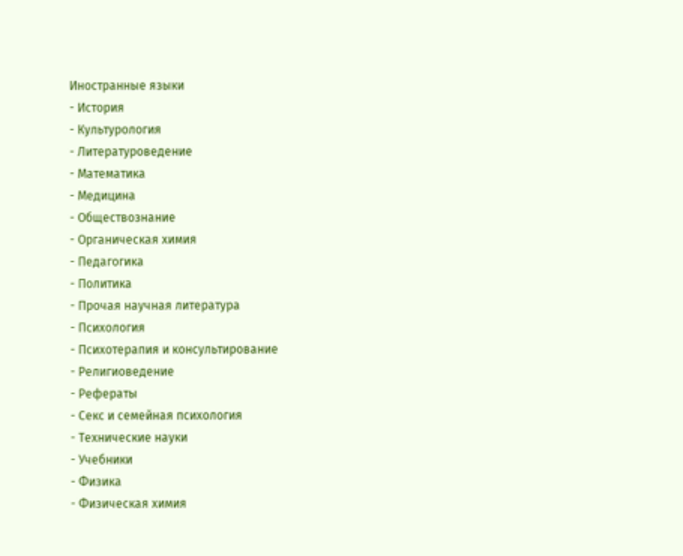Иностранные языки
- История
- Культурология
- Литературоведение
- Математика
- Медицина
- Обществознание
- Органическая химия
- Педагогика
- Политика
- Прочая научная литература
- Психология
- Психотерапия и консультирование
- Религиоведение
- Рефераты
- Секс и семейная психология
- Технические науки
- Учебники
- Физика
- Физическая химия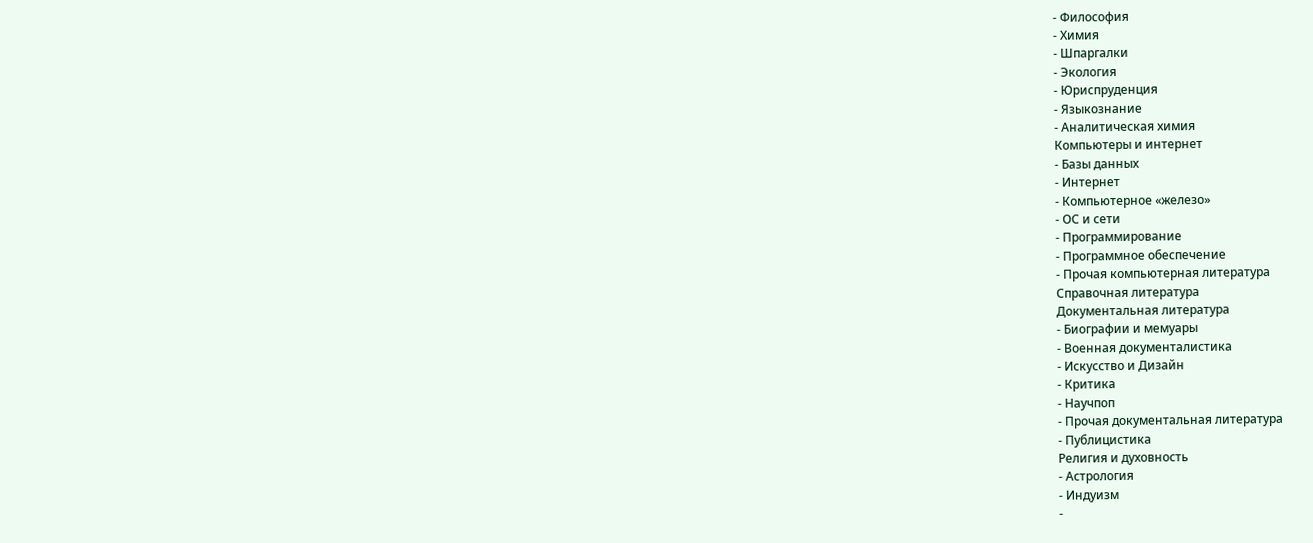- Философия
- Химия
- Шпаргалки
- Экология
- Юриспруденция
- Языкознание
- Аналитическая химия
Компьютеры и интернет
- Базы данных
- Интернет
- Компьютерное «железо»
- ОС и сети
- Программирование
- Программное обеспечение
- Прочая компьютерная литература
Справочная литература
Документальная литература
- Биографии и мемуары
- Военная документалистика
- Искусство и Дизайн
- Критика
- Научпоп
- Прочая документальная литература
- Публицистика
Религия и духовность
- Астрология
- Индуизм
-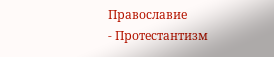Православие
- Протестантизм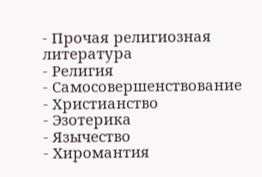- Прочая религиозная литература
- Религия
- Самосовершенствование
- Христианство
- Эзотерика
- Язычество
- Хиромантия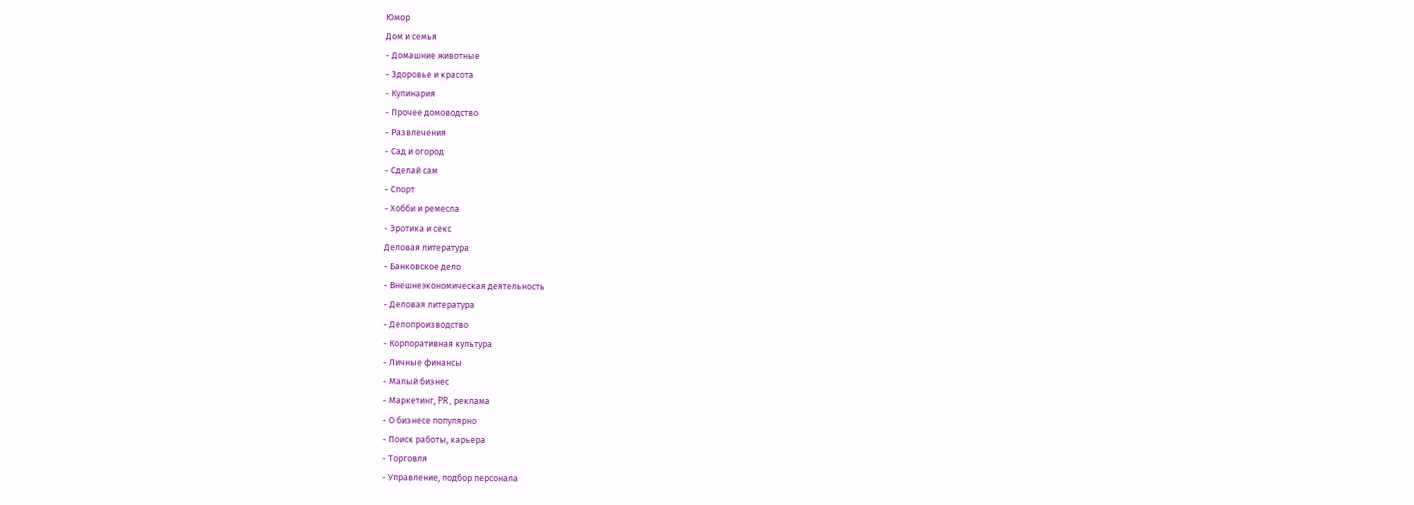Юмор
Дом и семья
- Домашние животные
- Здоровье и красота
- Кулинария
- Прочее домоводство
- Развлечения
- Сад и огород
- Сделай сам
- Спорт
- Хобби и ремесла
- Эротика и секс
Деловая литература
- Банковское дело
- Внешнеэкономическая деятельность
- Деловая литература
- Делопроизводство
- Корпоративная культура
- Личные финансы
- Малый бизнес
- Маркетинг, PR, реклама
- О бизнесе популярно
- Поиск работы, карьера
- Торговля
- Управление, подбор персонала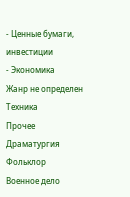- Ценные бумаги, инвестиции
- Экономика
Жанр не определен
Техника
Прочее
Драматургия
Фольклор
Военное дело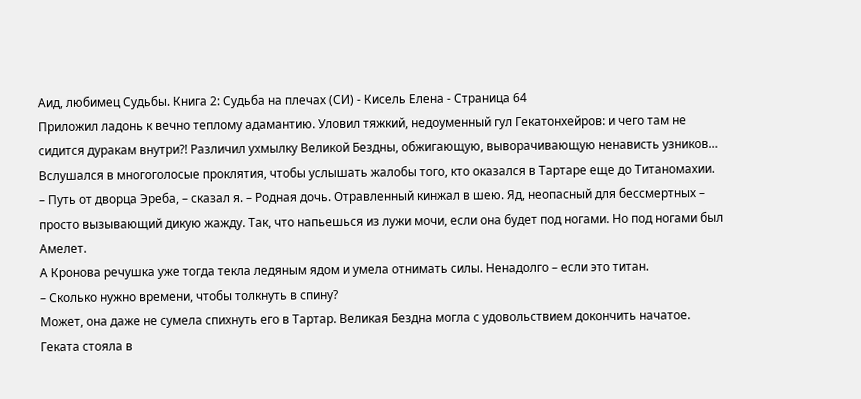Аид, любимец Судьбы. Книга 2: Судьба на плечах (СИ) - Кисель Елена - Страница 64
Приложил ладонь к вечно теплому адамантию. Уловил тяжкий, недоуменный гул Гекатонхейров: и чего там не сидится дуракам внутри?! Различил ухмылку Великой Бездны, обжигающую, выворачивающую ненависть узников… Вслушался в многоголосые проклятия, чтобы услышать жалобы того, кто оказался в Тартаре еще до Титаномахии.
– Путь от дворца Эреба, – сказал я. – Родная дочь. Отравленный кинжал в шею. Яд, неопасный для бессмертных – просто вызывающий дикую жажду. Так, что напьешься из лужи мочи, если она будет под ногами. Но под ногами был Амелет.
А Кронова речушка уже тогда текла ледяным ядом и умела отнимать силы. Ненадолго – если это титан.
– Сколько нужно времени, чтобы толкнуть в спину?
Может, она даже не сумела спихнуть его в Тартар. Великая Бездна могла с удовольствием докончить начатое.
Геката стояла в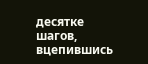десятке шагов, вцепившись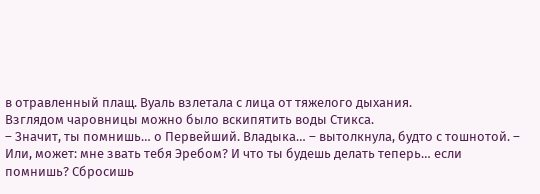в отравленный плащ. Вуаль взлетала с лица от тяжелого дыхания.
Взглядом чаровницы можно было вскипятить воды Стикса.
– Значит, ты помнишь… о Первейший. Владыка… – вытолкнула, будто с тошнотой. – Или, может: мне звать тебя Эребом? И что ты будешь делать теперь… если помнишь? Сбросишь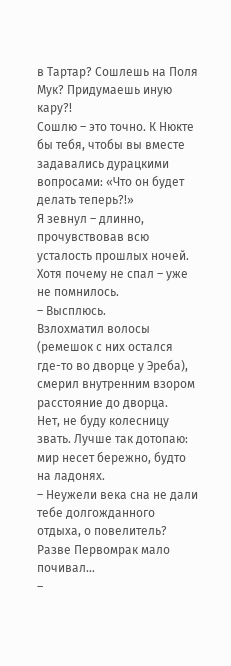в Тартар? Сошлешь на Поля Мук? Придумаешь иную кару?!
Сошлю – это точно. К Нюкте бы тебя, чтобы вы вместе задавались дурацкими вопросами: «Что он будет делать теперь?!»
Я зевнул – длинно, прочувствовав всю усталость прошлых ночей. Хотя почему не спал – уже не помнилось.
– Высплюсь.
Взлохматил волосы (ремешок с них остался где-то во дворце у Эреба), смерил внутренним взором расстояние до дворца.
Нет, не буду колесницу звать. Лучше так дотопаю: мир несет бережно, будто на ладонях.
– Неужели века сна не дали тебе долгожданного отдыха, о повелитель? Разве Первомрак мало почивал…
–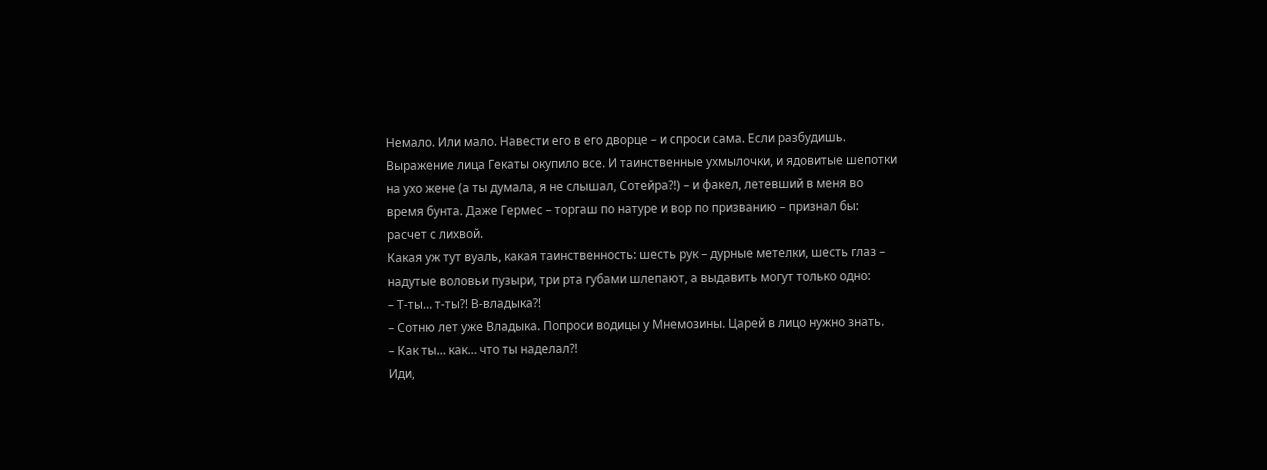Немало. Или мало. Навести его в его дворце – и спроси сама. Если разбудишь.
Выражение лица Гекаты окупило все. И таинственные ухмылочки, и ядовитые шепотки на ухо жене (а ты думала, я не слышал, Сотейра?!) – и факел, летевший в меня во время бунта. Даже Гермес – торгаш по натуре и вор по призванию – признал бы: расчет с лихвой.
Какая уж тут вуаль, какая таинственность: шесть рук – дурные метелки, шесть глаз – надутые воловьи пузыри, три рта губами шлепают, а выдавить могут только одно:
– Т-ты… т-ты?! В-владыка?!
– Сотню лет уже Владыка. Попроси водицы у Мнемозины. Царей в лицо нужно знать.
– Как ты… как… что ты наделал?!
Иди,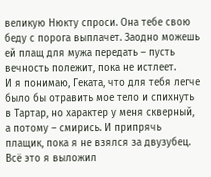великую Нюкту спроси. Она тебе свою беду с порога выплачет. Заодно можешь ей плащ для мужа передать – пусть вечность полежит, пока не истлеет.
И я понимаю, Геката, что для тебя легче было бы отравить мое тело и спихнуть в Тартар, но характер у меня скверный, а потому – смирись. И припрячь плащик, пока я не взялся за двузубец.
Всё это я выложил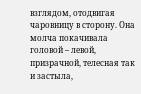взглядом, отодвигая чаровницу в сторону. Она молча покачивала головой – левой, призрачной, телесная так и застыла,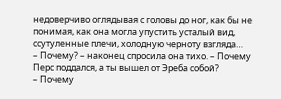недоверчиво оглядывая с головы до ног, как бы не понимая, как она могла упустить усталый вид, ссутуленные плечи, холодную черноту взгляда…
– Почему? – наконец спросила она тихо. – Почему Перс поддался, а ты вышел от Эреба собой?
– Почему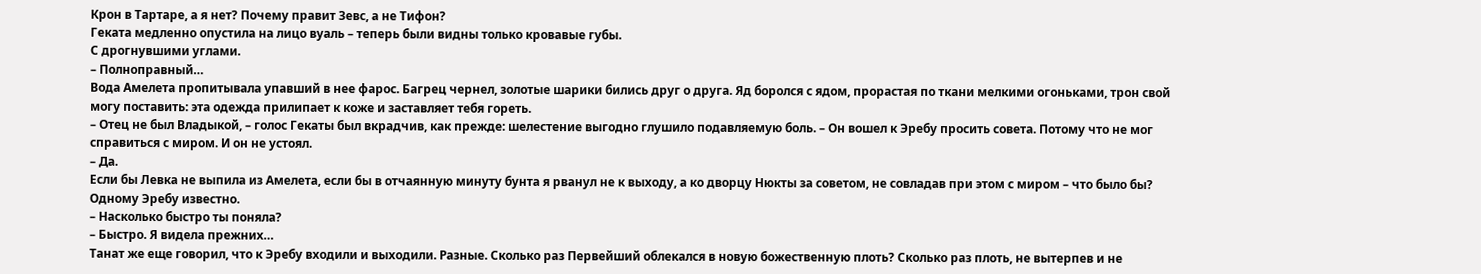Крон в Тартаре, а я нет? Почему правит Зевс, а не Тифон?
Геката медленно опустила на лицо вуаль – теперь были видны только кровавые губы.
С дрогнувшими углами.
– Полноправный…
Вода Амелета пропитывала упавший в нее фарос. Багрец чернел, золотые шарики бились друг о друга. Яд боролся с ядом, прорастая по ткани мелкими огоньками, трон свой могу поставить: эта одежда прилипает к коже и заставляет тебя гореть.
– Отец не был Владыкой, – голос Гекаты был вкрадчив, как прежде: шелестение выгодно глушило подавляемую боль. – Он вошел к Эребу просить совета. Потому что не мог справиться с миром. И он не устоял.
– Да.
Если бы Левка не выпила из Амелета, если бы в отчаянную минуту бунта я рванул не к выходу, а ко дворцу Нюкты за советом, не совладав при этом с миром – что было бы? Одному Эребу известно.
– Насколько быстро ты поняла?
– Быстро. Я видела прежних…
Танат же еще говорил, что к Эребу входили и выходили. Разные. Сколько раз Первейший облекался в новую божественную плоть? Сколько раз плоть, не вытерпев и не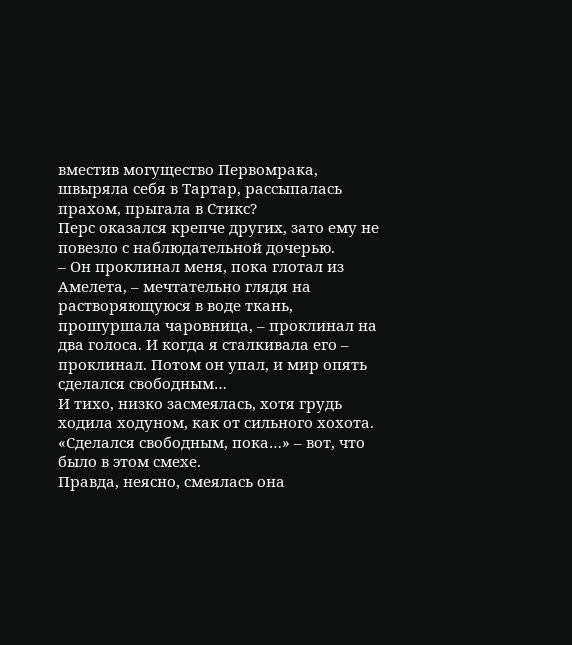вместив могущество Первомрака, швыряла себя в Тартар, рассыпалась прахом, прыгала в Стикс?
Перс оказался крепче других, зато ему не повезло с наблюдательной дочерью.
– Он проклинал меня, пока глотал из Амелета, – мечтательно глядя на растворяющуюся в воде ткань, прошуршала чаровница, – проклинал на два голоса. И когда я сталкивала его – проклинал. Потом он упал, и мир опять сделался свободным…
И тихо, низко засмеялась, хотя грудь ходила ходуном, как от сильного хохота. «Сделался свободным, пока…» – вот, что было в этом смехе.
Правда, неясно, смеялась она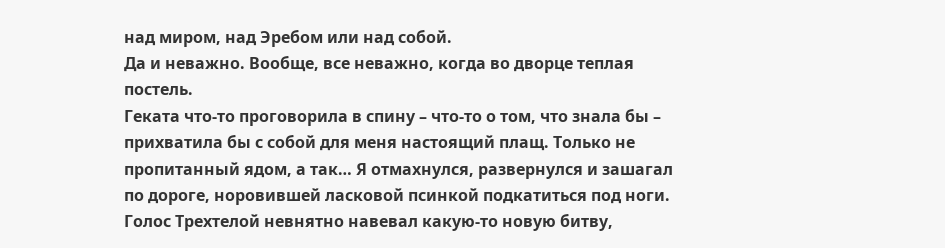над миром, над Эребом или над собой.
Да и неважно. Вообще, все неважно, когда во дворце теплая постель.
Геката что-то проговорила в спину – что-то о том, что знала бы – прихватила бы с собой для меня настоящий плащ. Только не пропитанный ядом, а так… Я отмахнулся, развернулся и зашагал по дороге, норовившей ласковой псинкой подкатиться под ноги.
Голос Трехтелой невнятно навевал какую-то новую битву,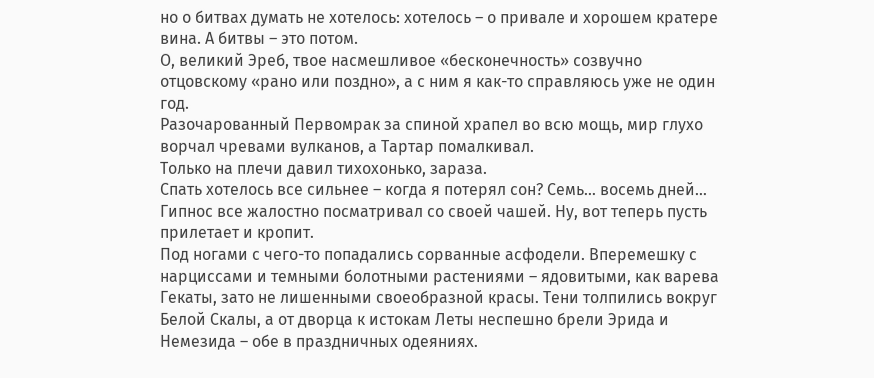но о битвах думать не хотелось: хотелось – о привале и хорошем кратере вина. А битвы – это потом.
О, великий Эреб, твое насмешливое «бесконечность» созвучно отцовскому «рано или поздно», а с ним я как-то справляюсь уже не один год.
Разочарованный Первомрак за спиной храпел во всю мощь, мир глухо ворчал чревами вулканов, а Тартар помалкивал.
Только на плечи давил тихохонько, зараза.
Спать хотелось все сильнее – когда я потерял сон? Семь… восемь дней… Гипнос все жалостно посматривал со своей чашей. Ну, вот теперь пусть прилетает и кропит.
Под ногами с чего-то попадались сорванные асфодели. Вперемешку с нарциссами и темными болотными растениями – ядовитыми, как варева Гекаты, зато не лишенными своеобразной красы. Тени толпились вокруг Белой Скалы, а от дворца к истокам Леты неспешно брели Эрида и Немезида – обе в праздничных одеяниях.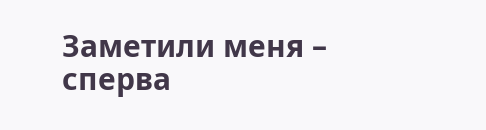Заметили меня – сперва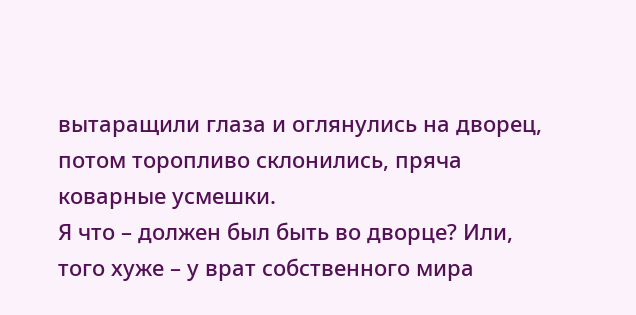вытаращили глаза и оглянулись на дворец, потом торопливо склонились, пряча коварные усмешки.
Я что – должен был быть во дворце? Или, того хуже – у врат собственного мира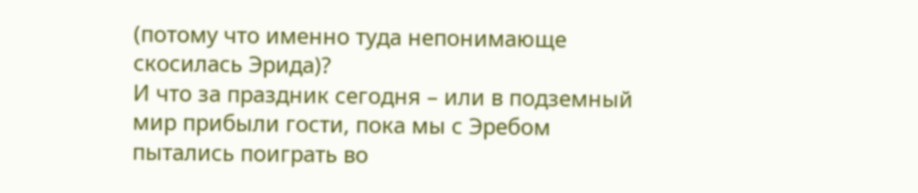(потому что именно туда непонимающе скосилась Эрида)?
И что за праздник сегодня – или в подземный мир прибыли гости, пока мы с Эребом пытались поиграть во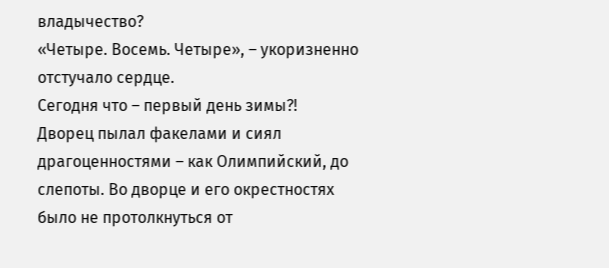владычество?
«Четыре. Восемь. Четыре», – укоризненно отстучало сердце.
Сегодня что – первый день зимы?!
Дворец пылал факелами и сиял драгоценностями – как Олимпийский, до слепоты. Во дворце и его окрестностях было не протолкнуться от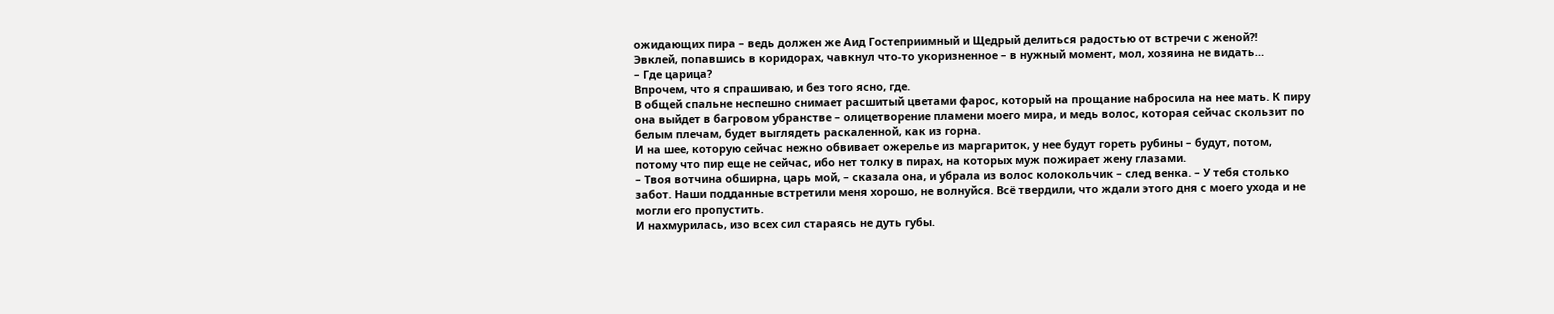ожидающих пира – ведь должен же Аид Гостеприимный и Щедрый делиться радостью от встречи с женой?!
Эвклей, попавшись в коридорах, чавкнул что-то укоризненное – в нужный момент, мол, хозяина не видать…
– Где царица?
Впрочем, что я спрашиваю, и без того ясно, где.
В общей спальне неспешно снимает расшитый цветами фарос, который на прощание набросила на нее мать. К пиру она выйдет в багровом убранстве – олицетворение пламени моего мира, и медь волос, которая сейчас скользит по белым плечам, будет выглядеть раскаленной, как из горна.
И на шее, которую сейчас нежно обвивает ожерелье из маргариток, у нее будут гореть рубины – будут, потом, потому что пир еще не сейчас, ибо нет толку в пирах, на которых муж пожирает жену глазами.
– Твоя вотчина обширна, царь мой, – сказала она, и убрала из волос колокольчик – след венка. – У тебя столько забот. Наши подданные встретили меня хорошо, не волнуйся. Всё твердили, что ждали этого дня с моего ухода и не могли его пропустить.
И нахмурилась, изо всех сил стараясь не дуть губы.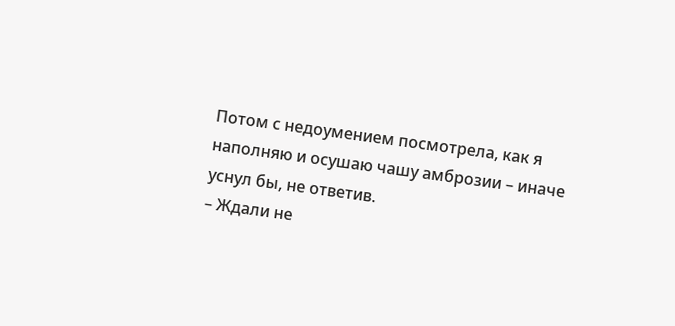Потом с недоумением посмотрела, как я наполняю и осушаю чашу амброзии – иначе уснул бы, не ответив.
– Ждали не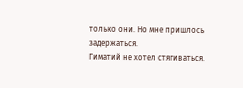только они. Но мне пришлось задержаться.
Гиматий не хотел стягиваться.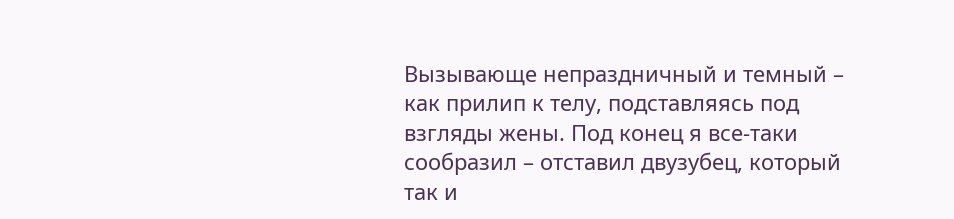Вызывающе непраздничный и темный – как прилип к телу, подставляясь под взгляды жены. Под конец я все-таки сообразил – отставил двузубец, который так и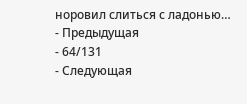норовил слиться с ладонью…
- Предыдущая
- 64/131
- Следующая